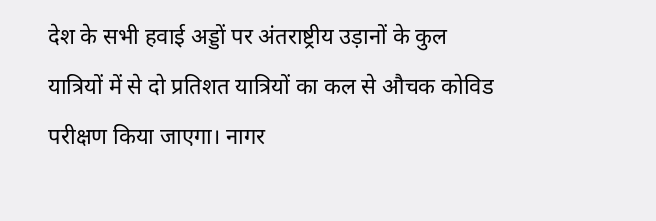देश के सभी हवाई अड्डों पर अंतराष्ट्रीय उड़ानों के कुल यात्रियों में से दो प्रतिशत यात्रियों का कल से औचक कोविड परीक्षण किया जाएगा। नागर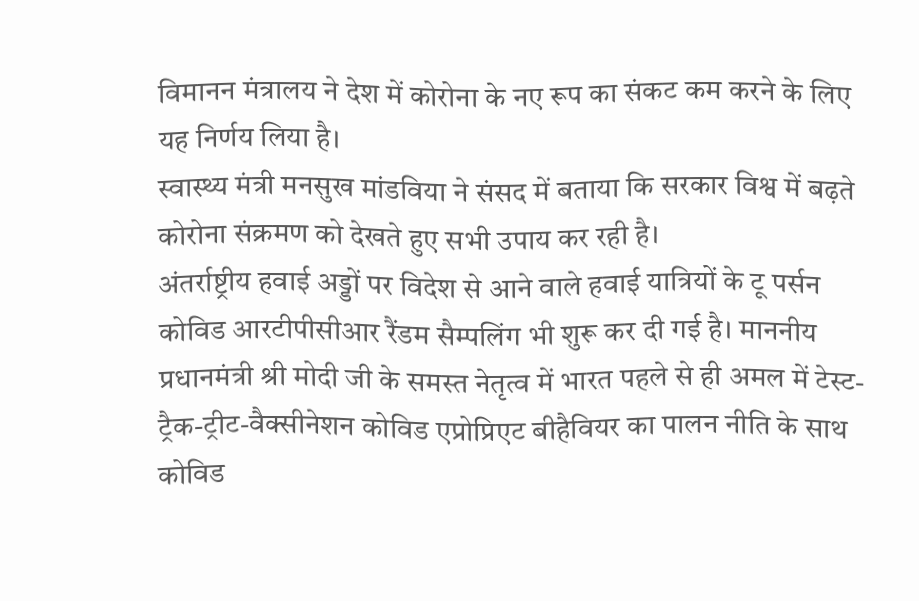विमानन मंत्रालय ने देश में कोरोना के नए रूप का संकट कम करने के लिए यह निर्णय लिया है।
स्वास्थ्य मंत्री मनसुख मांडविया ने संसद में बताया कि सरकार विश्व में बढ़ते कोरोना संक्रमण को देखते हुए सभी उपाय कर रही है।
अंतर्राष्ट्रीय हवाई अड्डों पर विदेश से आने वाले हवाई यात्रियों के टू पर्सन कोविड आरटीपीसीआर रैंडम सैम्पलिंग भी शुरू कर दी गई है। माननीय प्रधानमंत्री श्री मोदी जी के समस्त नेतृत्व में भारत पहले से ही अमल में टेस्ट-ट्रैक-ट्रीट-वैक्सीनेशन कोविड एप्रोप्रिएट बीहैवियर का पालन नीति के साथ कोविड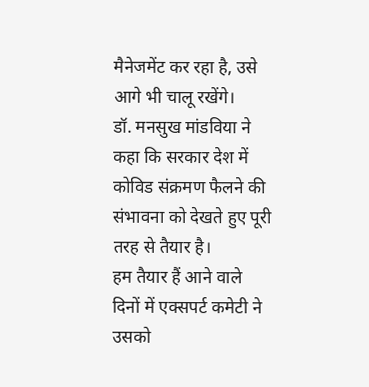मैनेजमेंट कर रहा है, उसे आगे भी चालू रखेंगे।
डॉ. मनसुख मांडविया ने कहा कि सरकार देश में कोविड संक्रमण फैलने की संभावना को देखते हुए पूरी तरह से तैयार है।
हम तैयार हैं आने वाले दिनों में एक्सपर्ट कमेटी ने उसको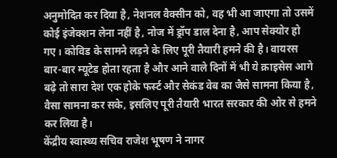अनुमोदित कर दिया है, नेशनल वैक्सीन को, वह भी आ जाएगा तो उसमें कोई इंजेक्शन लेना नहीं है, नोज में ड्रॉप डाल देना है, आप सेक्योर हो गए। कोविड के सामने लड़ने के लिए पूरी तैयारी हमने की है। वायरस बार-बार म्यूटेड होता रहता है और आने वाले दिनों में भी ये क्राइसेस आगे बढ़े तो सारा देश एक होके फर्स्ट और सेकंड वेब का जैसे सामना किया है, वैसा सामना कर सके, इसलिए पूरी तैयारी भारत सरकार की ओर से हमने कर लिया है।
केंद्रीय स्वास्थ्य सचिव राजेश भूषण ने नागर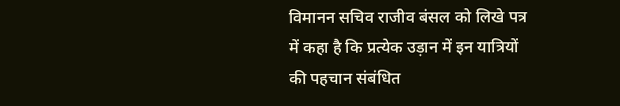विमानन सचिव राजीव बंसल को लिखे पत्र में कहा है कि प्रत्येक उड़ान में इन यात्रियों की पहचान संबंधित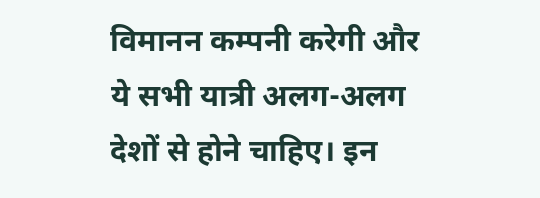विमानन कम्पनी करेगी और ये सभी यात्री अलग-अलग देशों से होने चाहिए। इन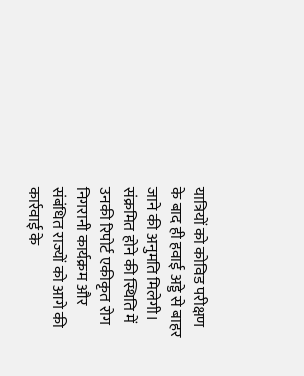यात्रियों को कोविड परीक्षण के बाद ही हवाई अड्डे से बाहर जाने की अनुमति मिलेगी। संक्रमित होने की स्थिति में उनकी रिपोर्ट एकीकृत रोग निगरानी कार्यक्रम और संबंधित राज्यों को आगे की कार्रवाई के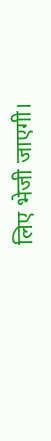लिए भेजी जाएगी।